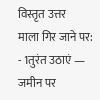विस्तृत उत्तर
माला गिर जाने पर:
- 1तुरंत उठाएं — जमीन पर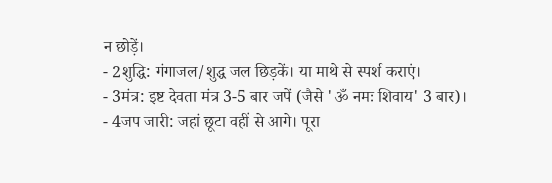न छोड़ें।
- 2शुद्धि: गंगाजल/शुद्ध जल छिड़कें। या माथे से स्पर्श कराएं।
- 3मंत्र: इष्ट देवता मंत्र 3-5 बार जपें (जैसे 'ॐ नमः शिवाय' 3 बार)।
- 4जप जारी: जहां छूटा वहीं से आगे। पूरा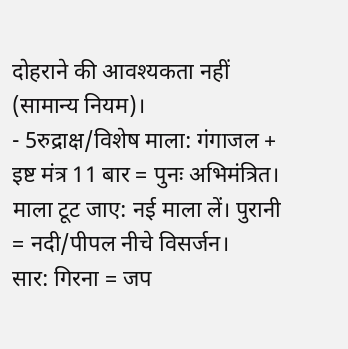दोहराने की आवश्यकता नहीं (सामान्य नियम)।
- 5रुद्राक्ष/विशेष माला: गंगाजल + इष्ट मंत्र 11 बार = पुनः अभिमंत्रित।
माला टूट जाए: नई माला लें। पुरानी = नदी/पीपल नीचे विसर्जन।
सार: गिरना = जप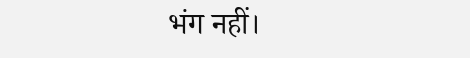भंग नहीं।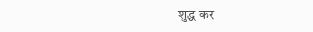शुद्ध कर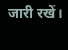जारी रखें।